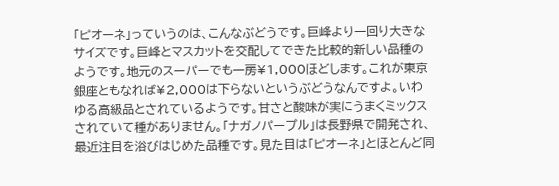「ピオーネ」っていうのは、こんなぶどうです。巨峰より一回り大きなサイズです。巨峰とマスカットを交配してできた比較的新しい品種のようです。地元のスーパーでも一房¥1,000ほどします。これが東京銀座ともなれば¥2,000は下らないというぶどうなんですよ。いわゆる高級品とされているようです。甘さと酸味が実にうまくミックスされていて種がありません。「ナガノパープル」は長野県で開発され、最近注目を浴びはじめた品種です。見た目は「ピオーネ」とほとんど同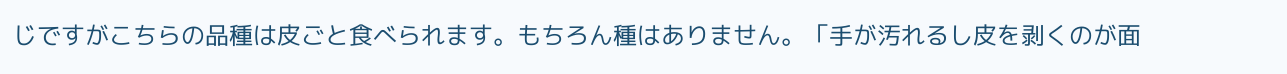じですがこちらの品種は皮ごと食べられます。もちろん種はありません。「手が汚れるし皮を剥くのが面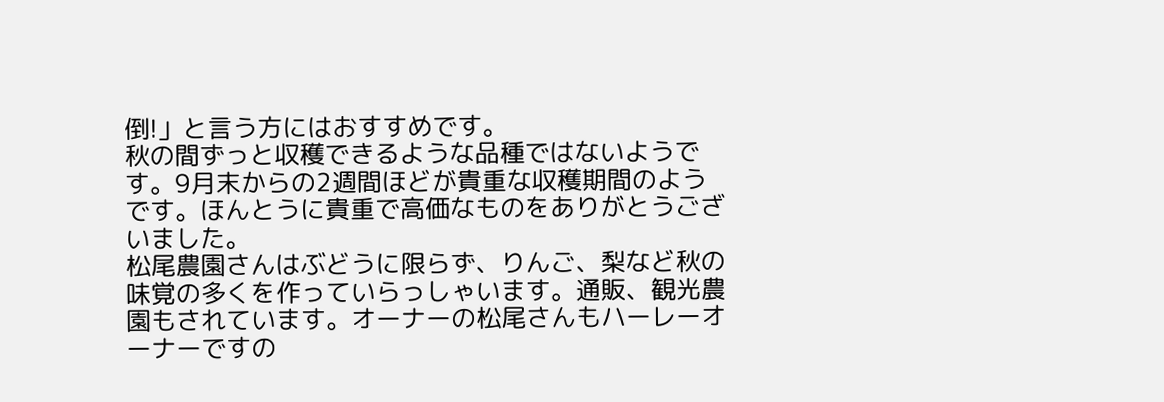倒!」と言う方にはおすすめです。
秋の間ずっと収穫できるような品種ではないようです。9月末からの2週間ほどが貴重な収穫期間のようです。ほんとうに貴重で高価なものをありがとうございました。
松尾農園さんはぶどうに限らず、りんご、梨など秋の味覚の多くを作っていらっしゃいます。通販、観光農園もされています。オーナーの松尾さんもハーレーオーナーですの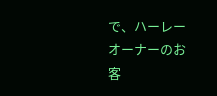で、ハーレーオーナーのお客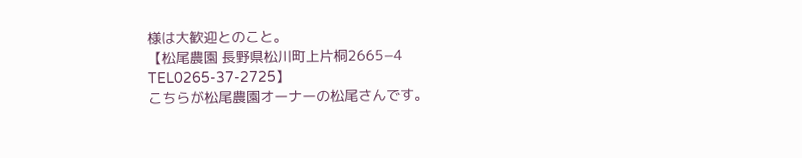様は大歓迎とのこと。
【松尾農園 長野県松川町上片桐2665−4 TEL0265-37-2725】
こちらが松尾農園オーナーの松尾さんです。